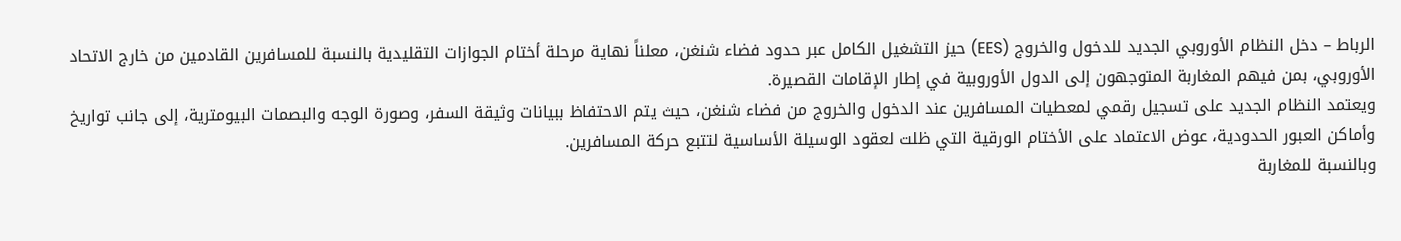الرباط – دخل النظام الأوروبي الجديد للدخول والخروج (EES) حيز التشغيل الكامل عبر حدود فضاء شنغن، معلناً نهاية مرحلة أختام الجوازات التقليدية بالنسبة للمسافرين القادمين من خارج الاتحاد الأوروبي، بمن فيهم المغاربة المتوجهون إلى الدول الأوروبية في إطار الإقامات القصيرة.
ويعتمد النظام الجديد على تسجيل رقمي لمعطيات المسافرين عند الدخول والخروج من فضاء شنغن، حيث يتم الاحتفاظ ببيانات وثيقة السفر، وصورة الوجه والبصمات البيومترية، إلى جانب تواريخ وأماكن العبور الحدودية، عوض الاعتماد على الأختام الورقية التي ظلت لعقود الوسيلة الأساسية لتتبع حركة المسافرين.
وبالنسبة للمغاربة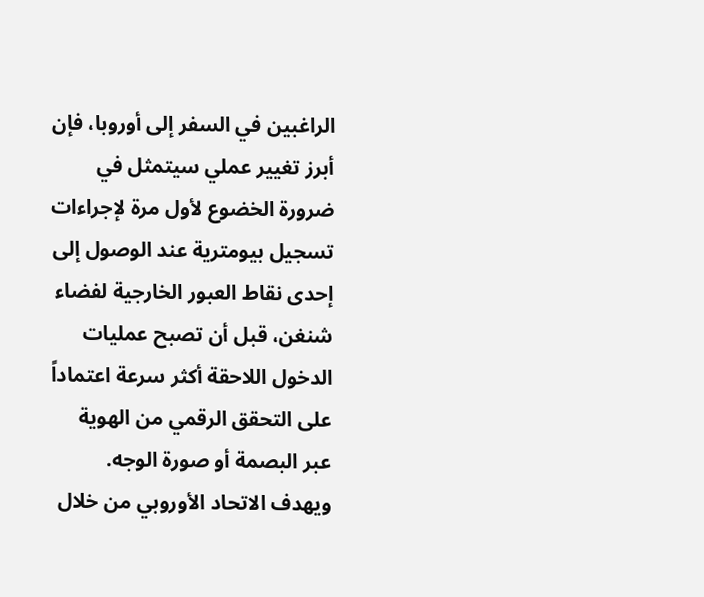الراغبين في السفر إلى أوروبا، فإن أبرز تغيير عملي سيتمثل في ضرورة الخضوع لأول مرة لإجراءات تسجيل بيومترية عند الوصول إلى إحدى نقاط العبور الخارجية لفضاء شنغن، قبل أن تصبح عمليات الدخول اللاحقة أكثر سرعة اعتماداً على التحقق الرقمي من الهوية عبر البصمة أو صورة الوجه.
ويهدف الاتحاد الأوروبي من خلال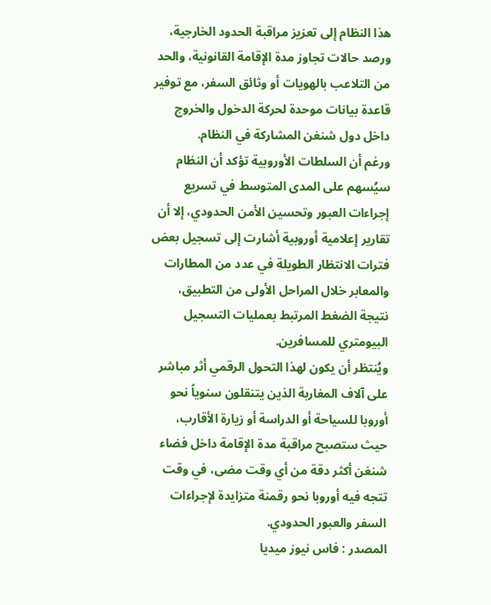هذا النظام إلى تعزيز مراقبة الحدود الخارجية، ورصد حالات تجاوز مدة الإقامة القانونية، والحد من التلاعب بالهويات أو وثائق السفر، مع توفير قاعدة بيانات موحدة لحركة الدخول والخروج داخل دول شنغن المشاركة في النظام.
ورغم أن السلطات الأوروبية تؤكد أن النظام سيُسهم على المدى المتوسط في تسريع إجراءات العبور وتحسين الأمن الحدودي، إلا أن تقارير إعلامية أوروبية أشارت إلى تسجيل بعض فترات الانتظار الطويلة في عدد من المطارات والمعابر خلال المراحل الأولى من التطبيق، نتيجة الضغط المرتبط بعمليات التسجيل البيومتري للمسافرين.
ويُنتظر أن يكون لهذا التحول الرقمي أثر مباشر على آلاف المغاربة الذين يتنقلون سنوياً نحو أوروبا للسياحة أو الدراسة أو زيارة الأقارب، حيث ستصبح مراقبة مدة الإقامة داخل فضاء شنغن أكثر دقة من أي وقت مضى، في وقت تتجه فيه أوروبا نحو رقمنة متزايدة لإجراءات السفر والعبور الحدودي.
المصدر : فاس نيوز ميديا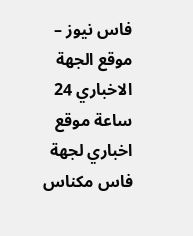فاس نيوز – موقع الجهة الاخباري 24 ساعة موقع اخباري لجهة فاس مكناس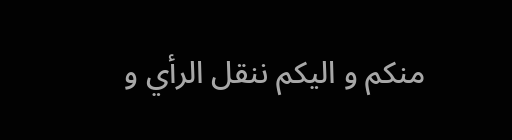منكم و اليكم ننقل الرأي و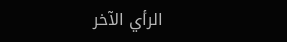الرأي الآخر